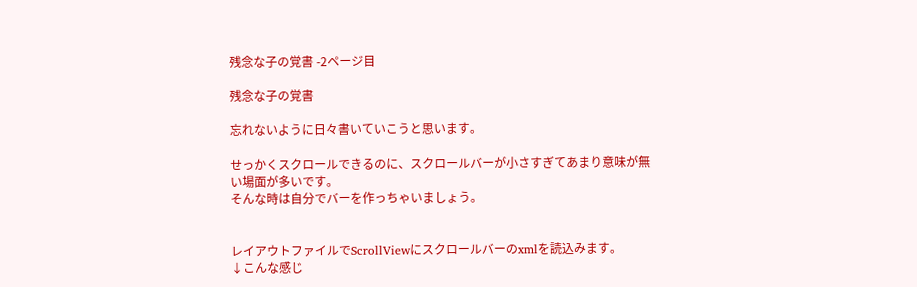残念な子の覚書 -2ページ目

残念な子の覚書

忘れないように日々書いていこうと思います。

せっかくスクロールできるのに、スクロールバーが小さすぎてあまり意味が無い場面が多いです。
そんな時は自分でバーを作っちゃいましょう。


レイアウトファイルでScrollViewにスクロールバーのxmlを読込みます。
↓こんな感じ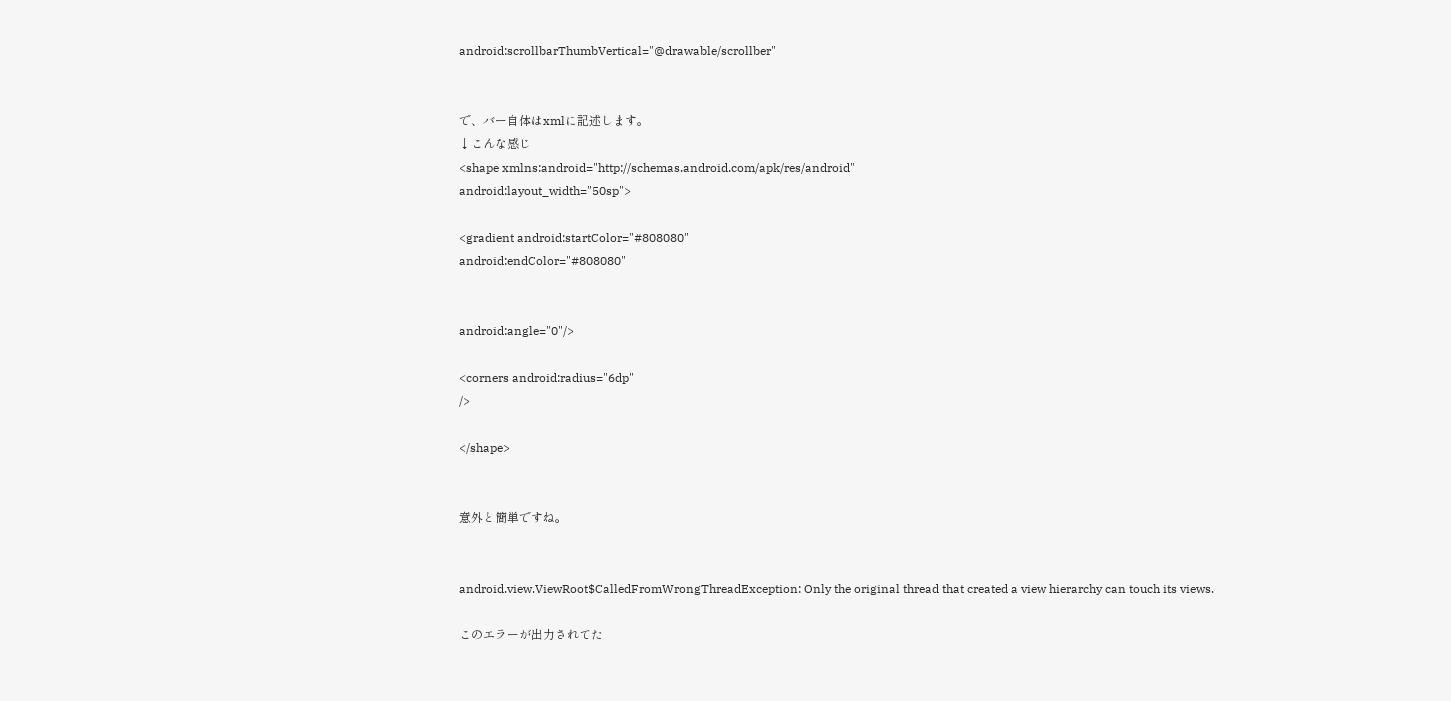android:scrollbarThumbVertical="@drawable/scrollber"


で、バー自体はxmlに記述します。
↓こんな感じ
<shape xmlns:android="http://schemas.android.com/apk/res/android"
android:layout_width="50sp">

<gradient android:startColor="#808080"
android:endColor="#808080"


android:angle="0"/>

<corners android:radius="6dp"
/>

</shape>


意外と簡単ですね。


android.view.ViewRoot$CalledFromWrongThreadException: Only the original thread that created a view hierarchy can touch its views.

このエラーが出力されてた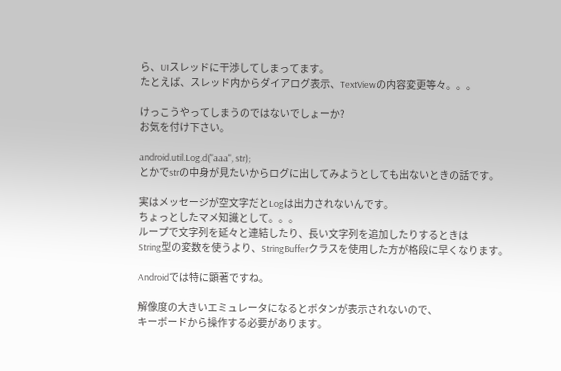ら、UIスレッドに干渉してしまってます。
たとえば、スレッド内からダイアログ表示、TextViewの内容変更等々。。。

けっこうやってしまうのではないでしょーか?
お気を付け下さい。

android.util.Log.d("aaa", str);
とかでstrの中身が見たいからログに出してみようとしても出ないときの話です。

実はメッセージが空文字だとLogは出力されないんです。
ちょっとしたマメ知識として。。。
ループで文字列を延々と連結したり、長い文字列を追加したりするときは
String型の変数を使うより、StringBufferクラスを使用した方が格段に早くなります。

Androidでは特に顕著ですね。

解像度の大きいエミュレータになるとボタンが表示されないので、
キーボードから操作する必要があります。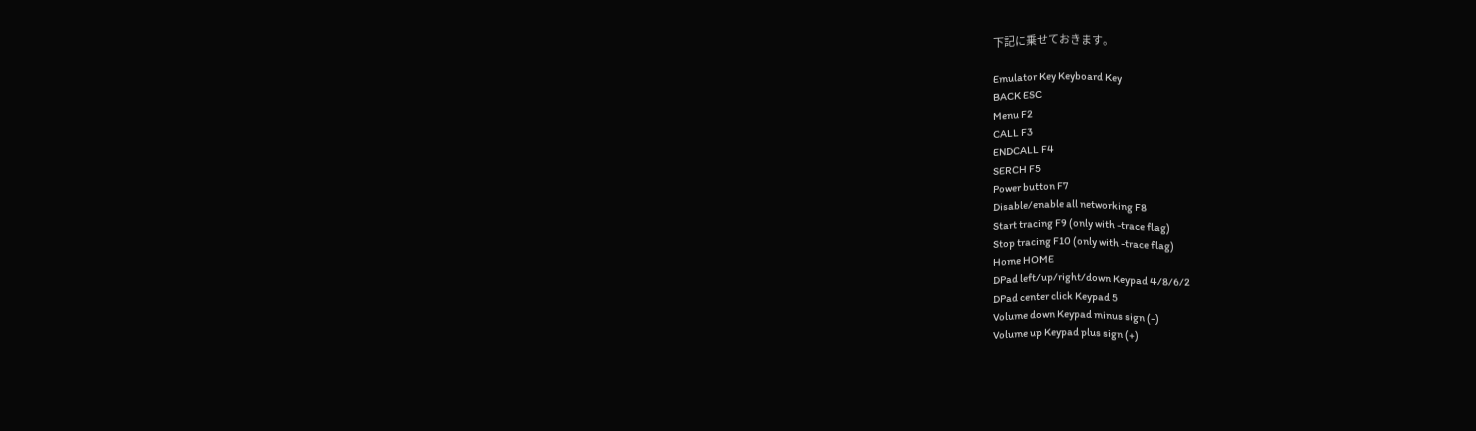下記に乗せておきます。

Emulator Key Keyboard Key
BACK ESC
Menu F2
CALL F3
ENDCALL F4
SERCH F5
Power button F7
Disable/enable all networking F8
Start tracing F9 (only with -trace flag)
Stop tracing F10 (only with -trace flag)
Home HOME
DPad left/up/right/down Keypad 4/8/6/2
DPad center click Keypad 5
Volume down Keypad minus sign (-)
Volume up Keypad plus sign (+)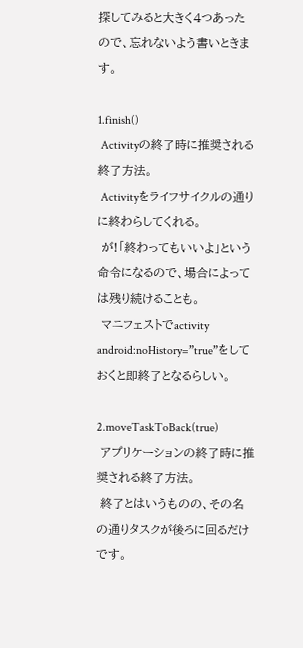探してみると大きく4つあったので、忘れないよう書いときます。

1.finish()
 Activityの終了時に推奨される終了方法。
 Activityをライフサイクルの通りに終わらしてくれる。
 が!「終わってもいいよ」という命令になるので、場合によっては残り続けることも。
 マニフェストでactivity android:noHistory=”true”をしておくと即終了となるらしい。

2.moveTaskToBack(true)
 アプリケーションの終了時に推奨される終了方法。
 終了とはいうものの、その名の通りタスクが後ろに回るだけです。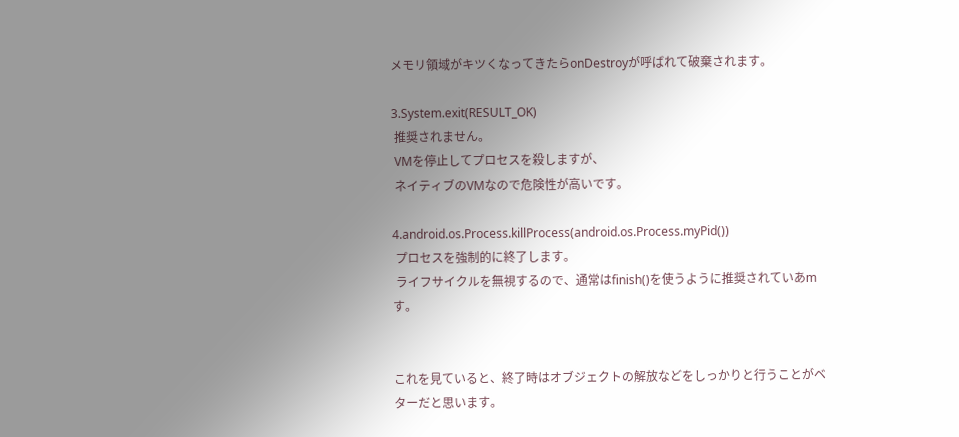メモリ領域がキツくなってきたらonDestroyが呼ばれて破棄されます。

3.System.exit(RESULT_OK)
 推奨されません。
 VMを停止してプロセスを殺しますが、
 ネイティブのVMなので危険性が高いです。

4.android.os.Process.killProcess(android.os.Process.myPid())
 プロセスを強制的に終了します。
 ライフサイクルを無視するので、通常はfinish()を使うように推奨されていあmす。


これを見ていると、終了時はオブジェクトの解放などをしっかりと行うことがベターだと思います。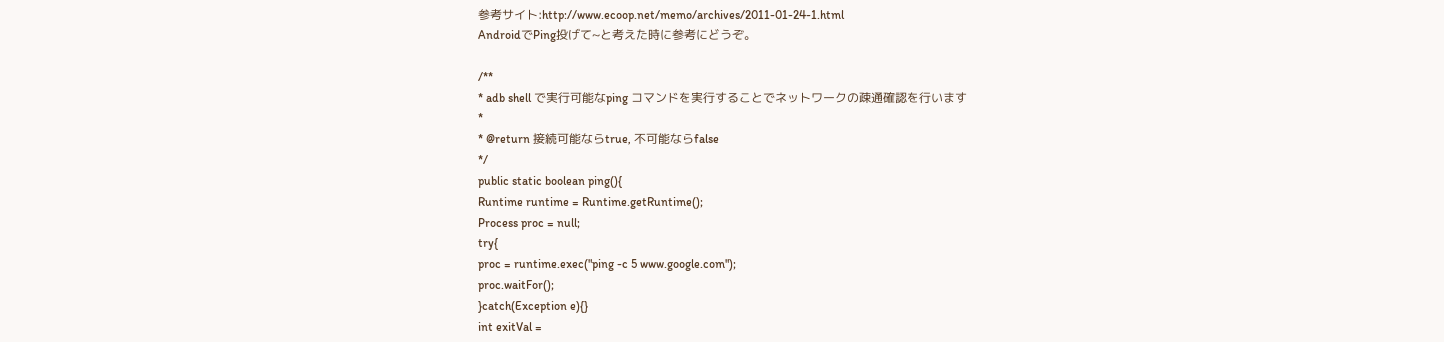参考サイト:http://www.ecoop.net/memo/archives/2011-01-24-1.html
AndroidでPing投げて~と考えた時に参考にどうぞ。

/**
* adb shell で実行可能なping コマンドを実行することでネットワークの疎通確認を行います
*
* @return 接続可能ならtrue, 不可能ならfalse
*/
public static boolean ping(){
Runtime runtime = Runtime.getRuntime();
Process proc = null;
try{
proc = runtime.exec("ping -c 5 www.google.com");
proc.waitFor();
}catch(Exception e){}
int exitVal =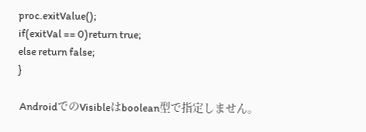proc.exitValue();
if(exitVal == 0)return true;
else return false;
}

 AndroidでのVisibleはboolean型で指定しません。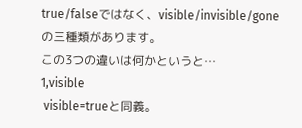true/falseではなく、visible/invisible/goneの三種類があります。
この3つの違いは何かというと…
1,visible
 visible=trueと同義。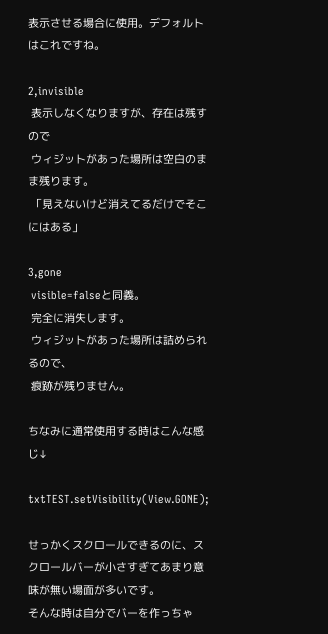表示させる場合に使用。デフォルトはこれですね。

2,invisible
 表示しなくなりますが、存在は残すので
 ウィジットがあった場所は空白のまま残ります。
 「見えないけど消えてるだけでそこにはある」

3,gone
 visible=falseと同義。
 完全に消失します。
 ウィジットがあった場所は詰められるので、
 痕跡が残りません。

ちなみに通常使用する時はこんな感じ↓

txtTEST.setVisibility(View.GONE);

せっかくスクロールできるのに、スクロールバーが小さすぎてあまり意味が無い場面が多いです。
そんな時は自分でバーを作っちゃ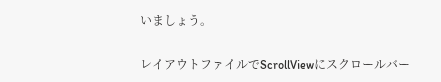いましょう。

レイアウトファイルでScrollViewにスクロールバー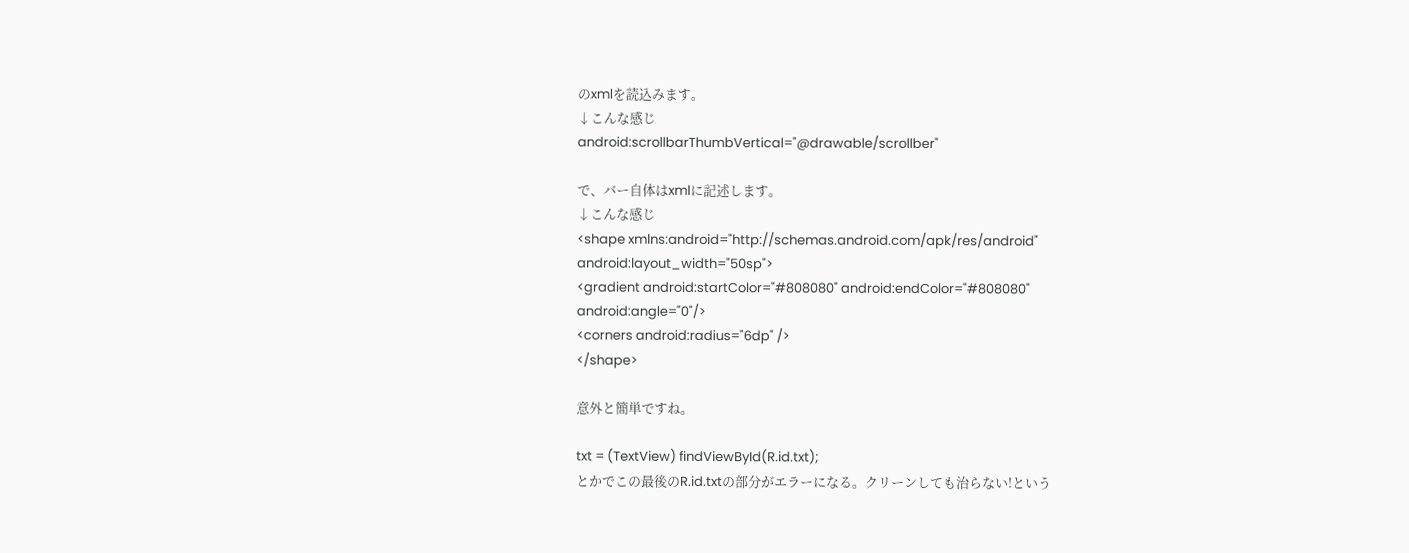のxmlを読込みます。
↓こんな感じ
android:scrollbarThumbVertical="@drawable/scrollber"

で、バー自体はxmlに記述します。
↓こんな感じ
<shape xmlns:android="http://schemas.android.com/apk/res/android"
android:layout_width="50sp">
<gradient android:startColor="#808080" android:endColor="#808080"
android:angle="0"/>
<corners android:radius="6dp" />
</shape>

意外と簡単ですね。

txt = (TextView) findViewById(R.id.txt);
とかでこの最後のR.id.txtの部分がエラーになる。クリーンしても治らない!という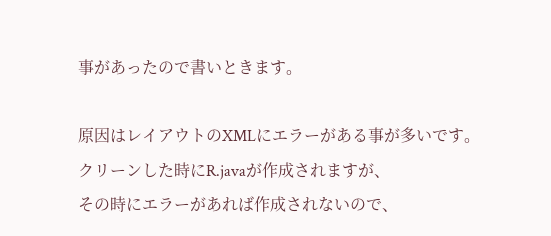事があったので書いときます。

原因はレイアウトのXMLにエラーがある事が多いです。
クリーンした時にR.javaが作成されますが、
その時にエラーがあれば作成されないので、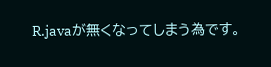R.javaが無くなってしまう為です。